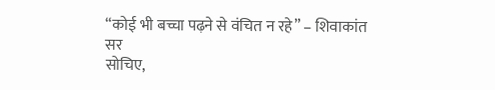“कोई भी बच्चा पढ़ने से वंचित न रहे” – शिवाकांत सर
सोचिए,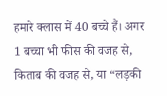हमारे क्लास में 40 बच्चे हैं। अगर 1 बच्चा भी फीस की वजह से, किताब की वजह से, या “लड़की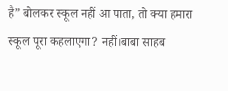है” बोलकर स्कूल नहीं आ पाता, तो क्या हमारा स्कूल पूरा कहलाएगा? नहीं।बाबा साहब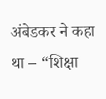अंबेडकर ने कहा था – “शिक्षा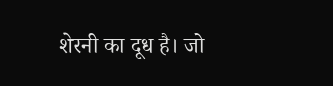शेरनी का दूध है। जो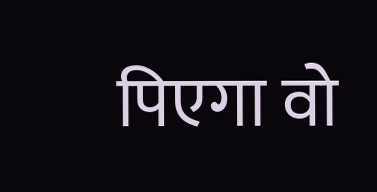पिएगा वो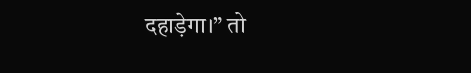दहाड़ेगा।” तो